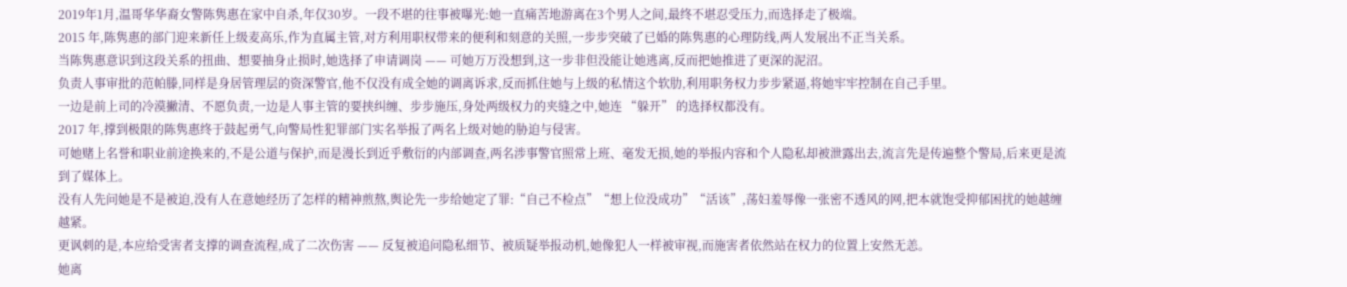2019年1月,温哥华华裔女警陈隽惠在家中自杀,年仅30岁。一段不堪的往事被曝光:她一直痛苦地游离在3个男人之间,最终不堪忍受压力,而选择走了极端。
2015 年,陈隽惠的部门迎来新任上级麦高乐,作为直属主管,对方利用职权带来的便利和刻意的关照,一步步突破了已婚的陈隽惠的心理防线,两人发展出不正当关系。
当陈隽惠意识到这段关系的扭曲、想要抽身止损时,她选择了申请调岗 —— 可她万万没想到,这一步非但没能让她逃离,反而把她推进了更深的泥沼。
负责人事审批的范帕滕,同样是身居管理层的资深警官,他不仅没有成全她的调离诉求,反而抓住她与上级的私情这个软肋,利用职务权力步步紧逼,将她牢牢控制在自己手里。
一边是前上司的冷漠撇清、不愿负责,一边是人事主管的要挟纠缠、步步施压,身处两级权力的夹缝之中,她连 “躲开” 的选择权都没有。
2017 年,撑到极限的陈隽惠终于鼓起勇气,向警局性犯罪部门实名举报了两名上级对她的胁迫与侵害。
可她赌上名誉和职业前途换来的,不是公道与保护,而是漫长到近乎敷衍的内部调查,两名涉事警官照常上班、毫发无损,她的举报内容和个人隐私却被泄露出去,流言先是传遍整个警局,后来更是流到了媒体上。
没有人先问她是不是被迫,没有人在意她经历了怎样的精神煎熬,舆论先一步给她定了罪:“自己不检点”“想上位没成功”“活该”,荡妇羞辱像一张密不透风的网,把本就饱受抑郁困扰的她越缠越紧。
更讽刺的是,本应给受害者支撑的调查流程,成了二次伤害 —— 反复被追问隐私细节、被质疑举报动机,她像犯人一样被审视,而施害者依然站在权力的位置上安然无恙。
她离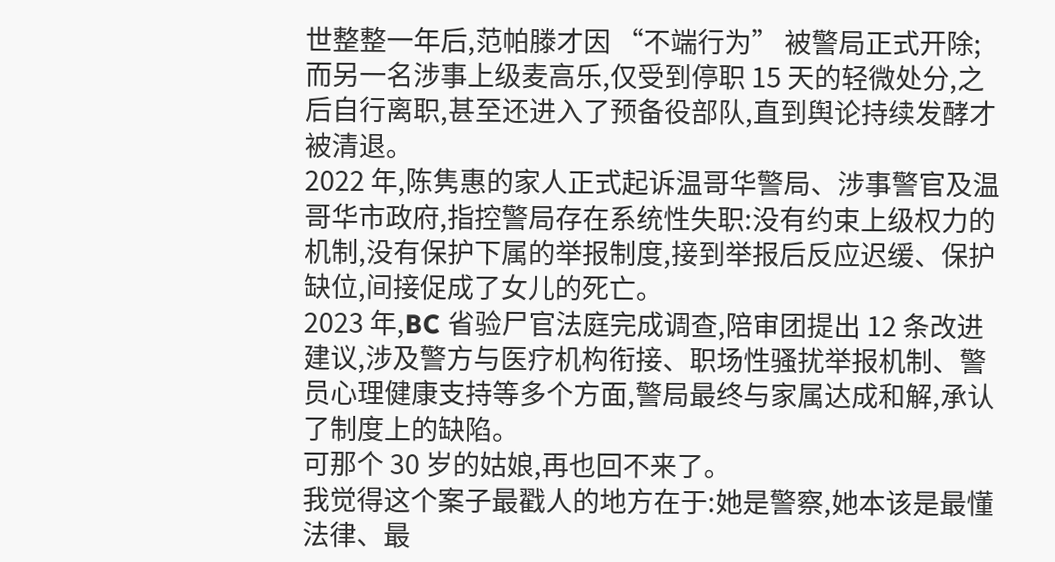世整整一年后,范帕滕才因 “不端行为” 被警局正式开除;而另一名涉事上级麦高乐,仅受到停职 15 天的轻微处分,之后自行离职,甚至还进入了预备役部队,直到舆论持续发酵才被清退。
2022 年,陈隽惠的家人正式起诉温哥华警局、涉事警官及温哥华市政府,指控警局存在系统性失职:没有约束上级权力的机制,没有保护下属的举报制度,接到举报后反应迟缓、保护缺位,间接促成了女儿的死亡。
2023 年,BC 省验尸官法庭完成调查,陪审团提出 12 条改进建议,涉及警方与医疗机构衔接、职场性骚扰举报机制、警员心理健康支持等多个方面,警局最终与家属达成和解,承认了制度上的缺陷。
可那个 30 岁的姑娘,再也回不来了。
我觉得这个案子最戳人的地方在于:她是警察,她本该是最懂法律、最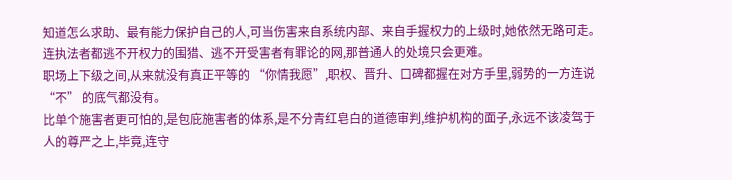知道怎么求助、最有能力保护自己的人,可当伤害来自系统内部、来自手握权力的上级时,她依然无路可走。
连执法者都逃不开权力的围猎、逃不开受害者有罪论的网,那普通人的处境只会更难。
职场上下级之间,从来就没有真正平等的 “你情我愿”,职权、晋升、口碑都握在对方手里,弱势的一方连说 “不” 的底气都没有。
比单个施害者更可怕的,是包庇施害者的体系,是不分青红皂白的道德审判,维护机构的面子,永远不该凌驾于人的尊严之上,毕竟,连守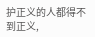护正义的人都得不到正义,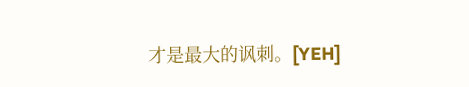才是最大的讽刺。[YEH]